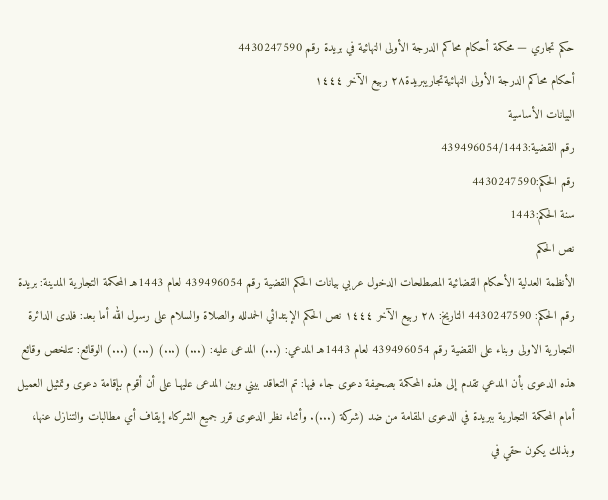حكم تجاري — محكمة أحكام محاكم الدرجة الأولى النهائية في بريدة رقم 4430247590
أحكام محاكم الدرجة الأولى النهائيةتجاريبريدة٢٨ ربيع الآخر ١٤٤٤
البيانات الأساسية
رقم القضية:439496054/1443
رقم الحكم:4430247590
سنة الحكم:1443
نص الحكم
الأنظمة العدلية الأحكام القضائية المصطلحات الدخول عربي بيانات الحكم القضية رقم 439496054 لعام 1443هـ المحكمة التجارية المدينة: بريدة رقم الحكم: 4430247590 التاريخ: ٢٨ ربيع الآخر ١٤٤٤ نص الحكم الإبتدائي الحمدلله والصلاة والسلام على رسول الله أما بعد: فلدى الدائرة التجارية الاولى وبناء على القضية رقم 439496054 لعام 1443هـ المدعي: (...) المدعى عليه: (...) (...) (...) (...) الوقائع: تتلخص وقائع هذه الدعوى بأن المدعي تقدم إلى هذه المحكمة بصحيفة دعوى جاء فيها: تم التعاقد بيني وبين المدعى عليهـا على أن أقوم بإقامة دعوى وتمثيل العميل أمام المحكمة التجارية ببريدة في الدعوى المقامة من ضد (شركة (...). وأثناء نظر الدعوى قرر جميع الشركاء إيقاف أي مطالبات والتنازل عنها، وبذلك يكون حقي في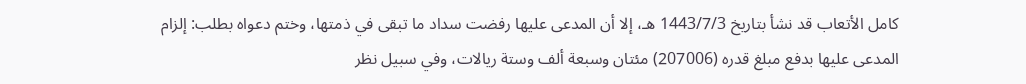كامل الأتعاب قد نشأ بتاريخ 1443/7/3 هـ، إلا أن المدعى عليها رفضت سداد ما تبقى في ذمتها، وختم دعواه بطلب: إلزام المدعى عليها بدفع مبلغ قدره (207006) مئتان وسبعة ألف وستة ريالات، وفي سبيل نظر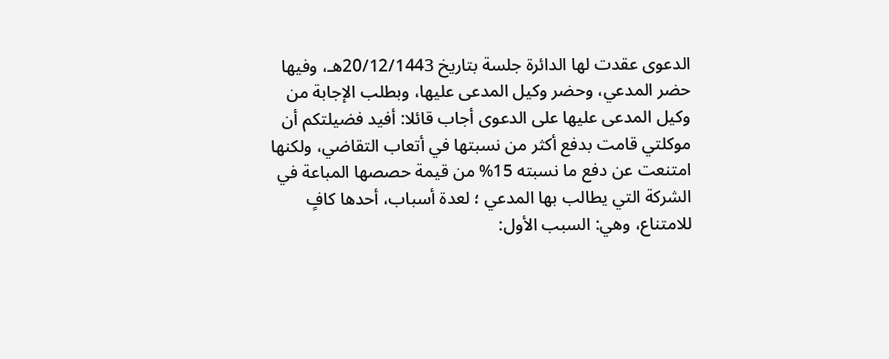الدعوى عقدت لها الدائرة جلسة بتاريخ 20/12/1443هـ، وفيها حضر المدعي، وحضر وكيل المدعى عليها، وبطلب الإجابة من وكيل المدعى عليها على الدعوى أجاب قائلا: أفيد فضيلتكم أن موكلتي قامت بدفع أكثر من نسبتها في أتعاب التقاضي، ولكنها امتنعت عن دفع ما نسبته 15% من قيمة حصصها المباعة في الشركة التي يطالب بها المدعي ؛ لعدة أسباب، أحدها كافٍ للامتناع، وهي: السبب الأول: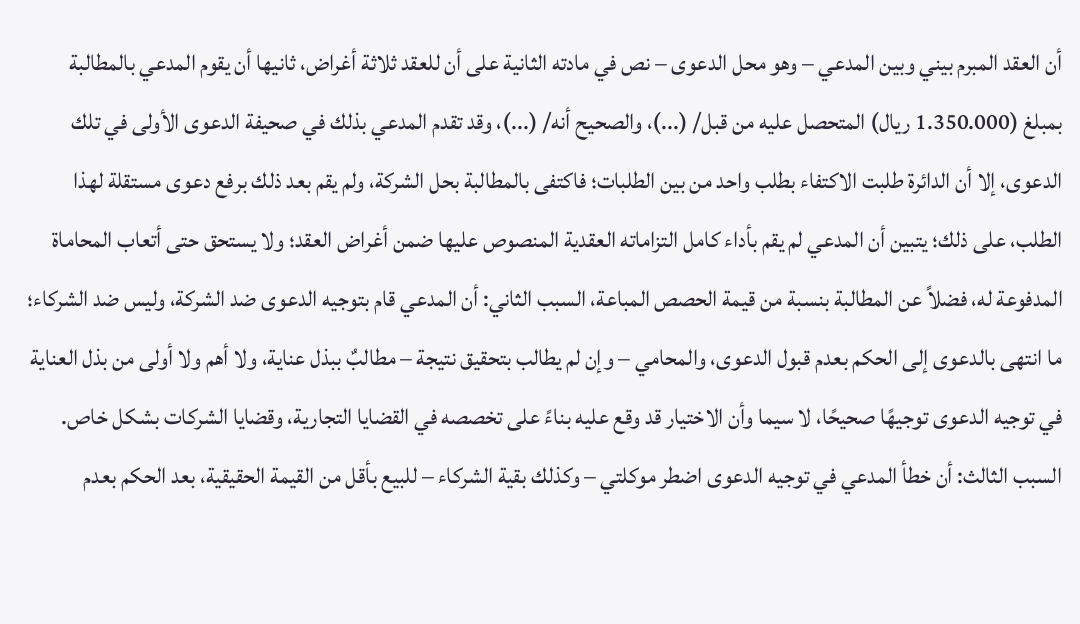أن العقد المبرم بيني وبين المدعي – وهو محل الدعوى – نص في مادته الثانية على أن للعقد ثلاثة أغراض، ثانيها أن يقوم المدعي بالمطالبة بمبلغ (1.350.000 ريال) المتحصل عليه من قبل/ (...)، والصحيح أنه/ (...)، وقد تقدم المدعي بذلك في صحيفة الدعوى الأولى في تلك الدعوى، إلا أن الدائرة طلبت الاكتفاء بطلب واحد من بين الطلبات؛ فاكتفى بالمطالبة بحل الشركة، ولم يقم بعد ذلك برفع دعوى مستقلة لهذا الطلب، على ذلك؛ يتبين أن المدعي لم يقم بأداء كامل التزاماته العقدية المنصوص عليها ضمن أغراض العقد؛ ولا يستحق حتى أتعاب المحاماة المدفوعة له، فضلاً عن المطالبة بنسبة من قيمة الحصص المباعة، السبب الثاني: أن المدعي قام بتوجيه الدعوى ضد الشركة، وليس ضد الشركاء؛ ما انتهى بالدعوى إلى الحكم بعدم قبول الدعوى، والمحامي – وإن لم يطالب بتحقيق نتيجة – مطالبٌ ببذل عناية، ولا أهم ولا أولى من بذل العناية في توجيه الدعوى توجيهًا صحيحًا، لا سيما وأن الاختيار قد وقع عليه بناءً على تخصصه في القضايا التجارية، وقضايا الشركات بشكل خاص. السبب الثالث: أن خطأ المدعي في توجيه الدعوى اضطر موكلتي – وكذلك بقية الشركاء – للبيع بأقل من القيمة الحقيقية، بعد الحكم بعدم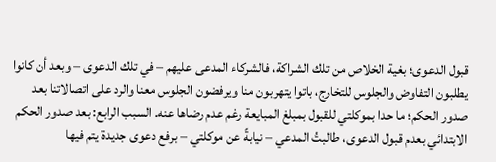قبول الدعوى؛ بغية الخلاص من تلك الشراكة، فالشركاء المدعى عليهم – في تلك الدعوى – وبعد أن كانوا يطلبون التفاوض والجلوس للتخارج، باتوا يتهربون منا ويرفضون الجلوس معنا والرد على اتصالاتنا بعد صدور الحكم؛ ما حدا بموكلتي للقبول بمبلغ المبايعة رغم عدم رضاها عنه. السبب الرابع: بعد صدور الحكم الابتدائي بعدم قبول الدعوى، طالبتُ المدعي – نيابةً عن موكلتي – برفع دعوى جديدة يتم فيها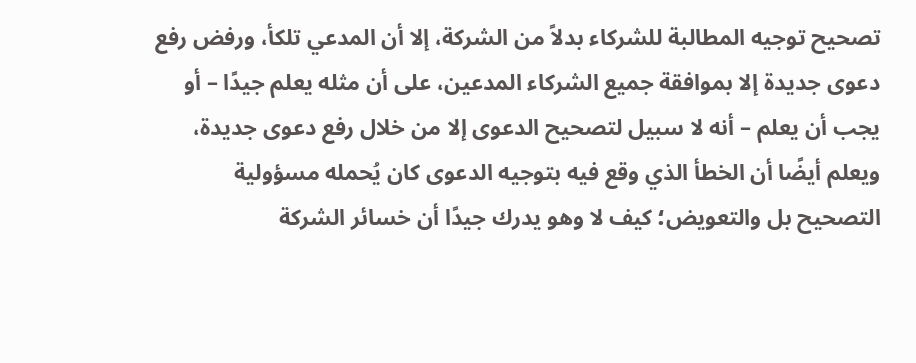تصحيح توجيه المطالبة للشركاء بدلاً من الشركة، إلا أن المدعي تلكأ، ورفض رفع دعوى جديدة إلا بموافقة جميع الشركاء المدعين، على أن مثله يعلم جيدًا – أو يجب أن يعلم – أنه لا سبيل لتصحيح الدعوى إلا من خلال رفع دعوى جديدة، ويعلم أيضًا أن الخطأ الذي وقع فيه بتوجيه الدعوى كان يُحمله مسؤولية التصحيح بل والتعويض؛ كيف لا وهو يدرك جيدًا أن خسائر الشركة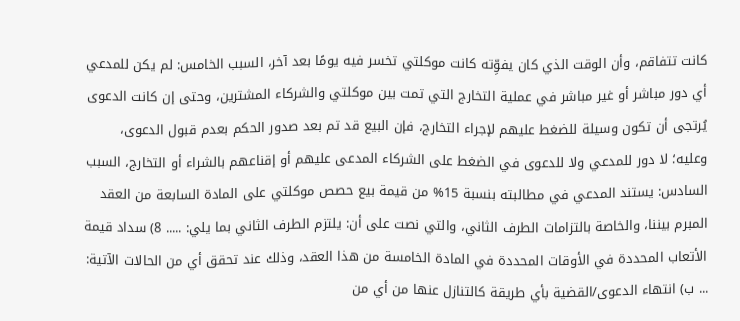كانت تتفاقم، وأن الوقت الذي كان يفوِّته كانت موكلتي تخسر فيه يومًا بعد آخر، السبب الخامس: لم يكن للمدعي أي دور مباشر أو غير مباشر في عملية التخارج التي تمت بين موكلتي والشركاء المشترين، وحتى إن كانت الدعوى يُرتجى أن تكون وسيلة للضغط عليهم لإجراء التخارج، فإن البيع قد تم بعد صدور الحكم بعدم قبول الدعوى، وعليه؛ لا دور للمدعي ولا للدعوى في الضغط على الشركاء المدعى عليهم أو إقناعهم بالشراء أو التخارج، السبب السادس: يستند المدعي في مطالبته بنسبة 15% من قيمة بيع حصص موكلتي على المادة السابعة من العقد المبرم بيننا، والخاصة بالتزامات الطرف الثاني، والتي نصت على أن: يلتزم الطرف الثاني بما يلي: ..... 8) سداد قيمة الأتعاب المحددة في الأوقات المحددة في المادة الخامسة من هذا العقد، وذلك عند تحقق أي من الحالات الآتية: ... ب) انتهاء الدعوى/القضية بأي طريقة كالتنازل عنها من أي من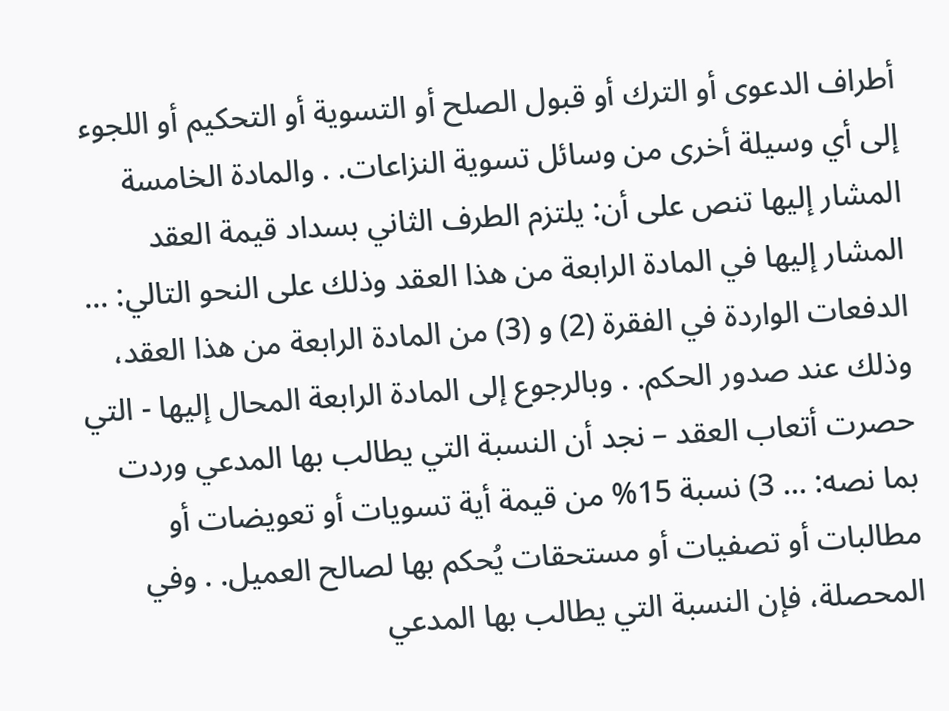أطراف الدعوى أو الترك أو قبول الصلح أو التسوية أو التحكيم أو اللجوء إلى أي وسيلة أخرى من وسائل تسوية النزاعات. . والمادة الخامسة المشار إليها تنص على أن: يلتزم الطرف الثاني بسداد قيمة العقد المشار إليها في المادة الرابعة من هذا العقد وذلك على النحو التالي: ... الدفعات الواردة في الفقرة (2) و (3) من المادة الرابعة من هذا العقد، وذلك عند صدور الحكم. . وبالرجوع إلى المادة الرابعة المحال إليها - التي حصرت أتعاب العقد – نجد أن النسبة التي يطالب بها المدعي وردت بما نصه: ... 3) نسبة 15% من قيمة أية تسويات أو تعويضات أو مطالبات أو تصفيات أو مستحقات يُحكم بها لصالح العميل. . وفي المحصلة، فإن النسبة التي يطالب بها المدعي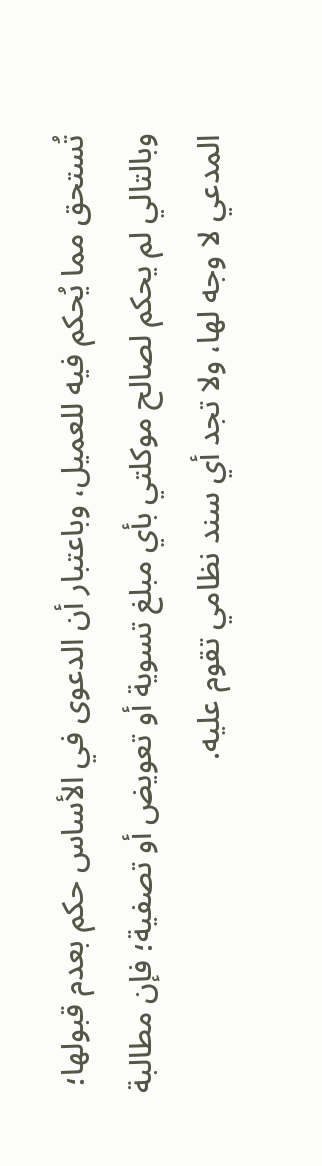تُستحق مما يُحكم فيه للعميل، وباعتبار أن الدعوى في الأساس حكم بعدم قبولها؛ وبالتالي لم يحكم لصالح موكلتي بأي مبلغ تسوية أو تعويض أو تصفية؛ فإن مطالبة المدعي لا وجه لها، ولا تجد أي سند نظامي تقوم عليه.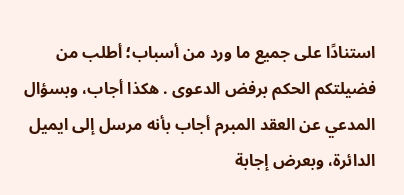استنادًا على جميع ما ورد من أسباب؛ أطلب من فضيلتكم الحكم برفض الدعوى . هكذا أجاب، وبسؤال المدعي عن العقد المبرم أجاب بأنه مرسل إلى ايميل الدائرة، وبعرض إجابة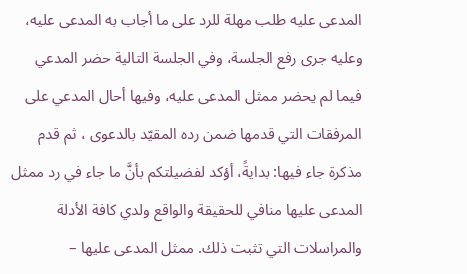المدعى عليه طلب مهلة للرد على ما أجاب به المدعى عليه، وعليه جرى رفع الجلسة، وفي الجلسة التالية حضر المدعي فيما لم يحضر ممثل المدعى عليه، وفيها أحال المدعي على المرفقات التي قدمها ضمن رده المقيّد بالدعوى ، ثم قدم مذكرة جاء فيها: بدايةً، أؤكد لفضيلتكم بأنَّ ما جاء في رد ممثل المدعى عليها منافي للحقيقة والواقع ولدي كافة الأدلة والمراسلات التي تثبت ذلك. ممثل المدعى عليها –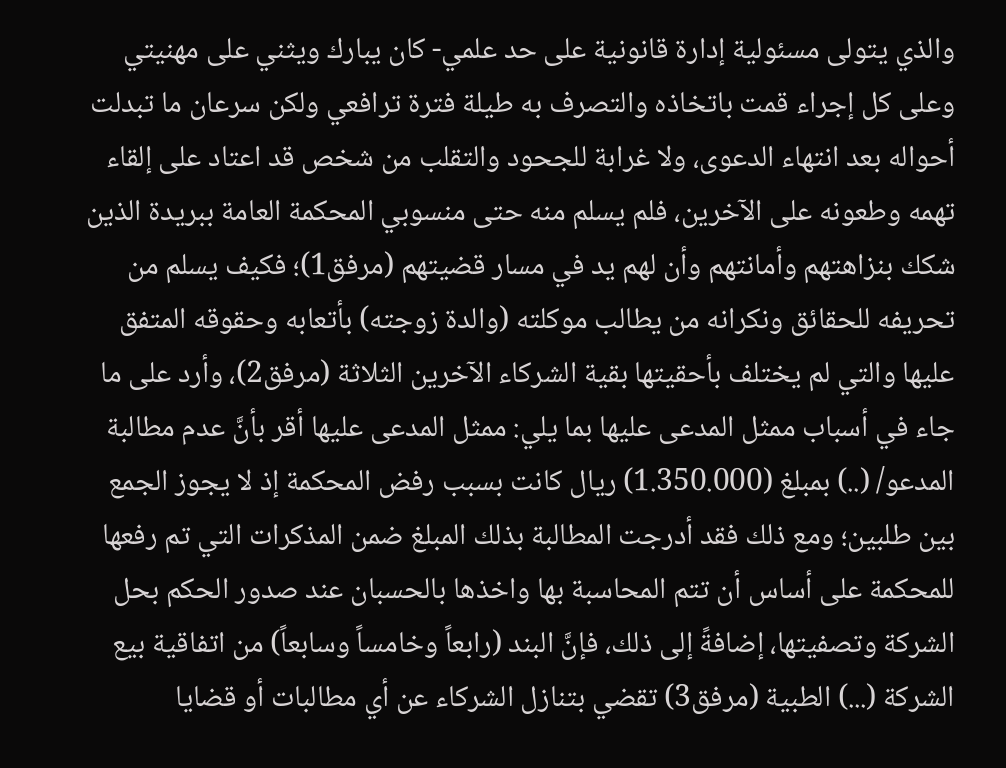والذي يتولى مسئولية إدارة قانونية على حد علمي- كان يبارك ويثني على مهنيتي وعلى كل إجراء قمت باتخاذه والتصرف به طيلة فترة ترافعي ولكن سرعان ما تبدلت أحواله بعد انتهاء الدعوى، ولا غرابة للجحود والتقلب من شخص قد اعتاد على إلقاء تهمه وطعونه على الآخرين، فلم يسلم منه حتى منسوبي المحكمة العامة ببريدة الذين شكك بنزاهتهم وأمانتهم وأن لهم يد في مسار قضيتهم (مرفق1)؛ فكيف يسلم من تحريفه للحقائق ونكرانه من يطالب موكلته (والدة زوجته) بأتعابه وحقوقه المتفق عليها والتي لم يختلف بأحقيتها بقية الشركاء الآخرين الثلاثة (مرفق2)، وأرد على ما جاء في أسباب ممثل المدعى عليها بما يلي: ممثل المدعى عليها أقر بأنَّ عدم مطالبة المدعو/ (..) بمبلغ (1.350.000) ريال كانت بسبب رفض المحكمة إذ لا يجوز الجمع بين طلبين؛ ومع ذلك فقد أدرجت المطالبة بذلك المبلغ ضمن المذكرات التي تم رفعها للمحكمة على أساس أن تتم المحاسبة بها واخذها بالحسبان عند صدور الحكم بحل الشركة وتصفيتها، إضافةً إلى ذلك، فإنَّ البند (رابعاً وخامساً وسابعاً) من اتفاقية بيع الشركة (...) الطبية (مرفق3) تقضي بتنازل الشركاء عن أي مطالبات أو قضايا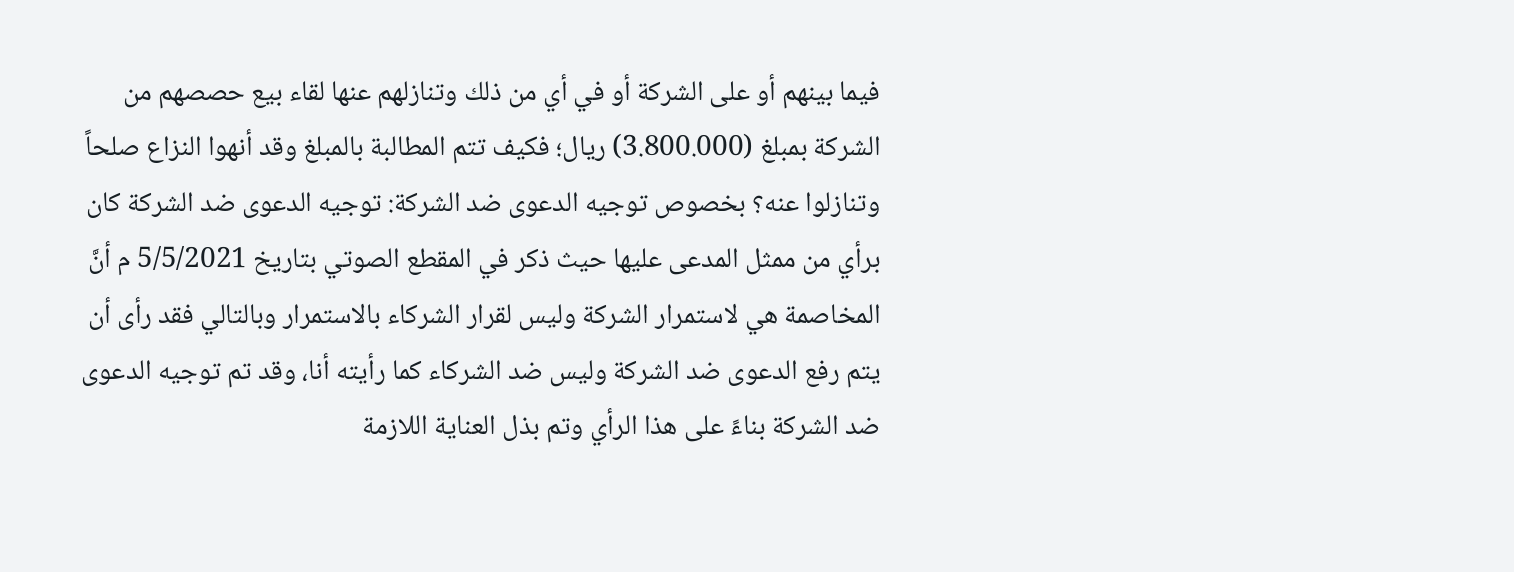فيما بينهم أو على الشركة أو في أي من ذلك وتنازلهم عنها لقاء بيع حصصهم من الشركة بمبلغ (3.800.000) ريال؛ فكيف تتم المطالبة بالمبلغ وقد أنهوا النزاع صلحاً وتنازلوا عنه؟ بخصوص توجيه الدعوى ضد الشركة: توجيه الدعوى ضد الشركة كان برأي من ممثل المدعى عليها حيث ذكر في المقطع الصوتي بتاريخ 5/5/2021 م أنَّ المخاصمة هي لاستمرار الشركة وليس لقرار الشركاء بالاستمرار وبالتالي فقد رأى أن يتم رفع الدعوى ضد الشركة وليس ضد الشركاء كما رأيته أنا، وقد تم توجيه الدعوى ضد الشركة بناءً على هذا الرأي وتم بذل العناية اللازمة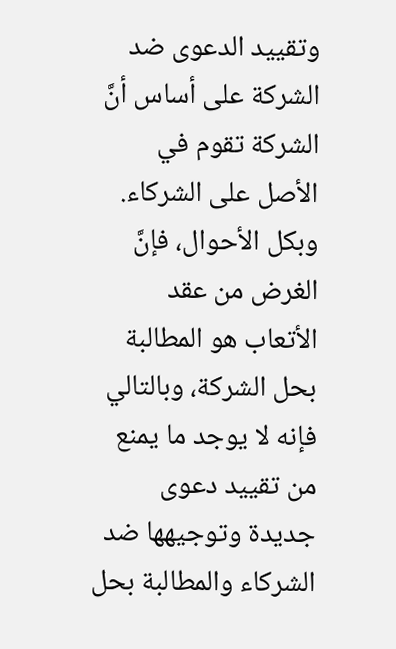وتقييد الدعوى ضد الشركة على أساس أنَّ الشركة تقوم في الأصل على الشركاء. وبكل الأحوال، فإنَّ الغرض من عقد الأتعاب هو المطالبة بحل الشركة، وبالتالي فإنه لا يوجد ما يمنع من تقييد دعوى جديدة وتوجيهها ضد الشركاء والمطالبة بحل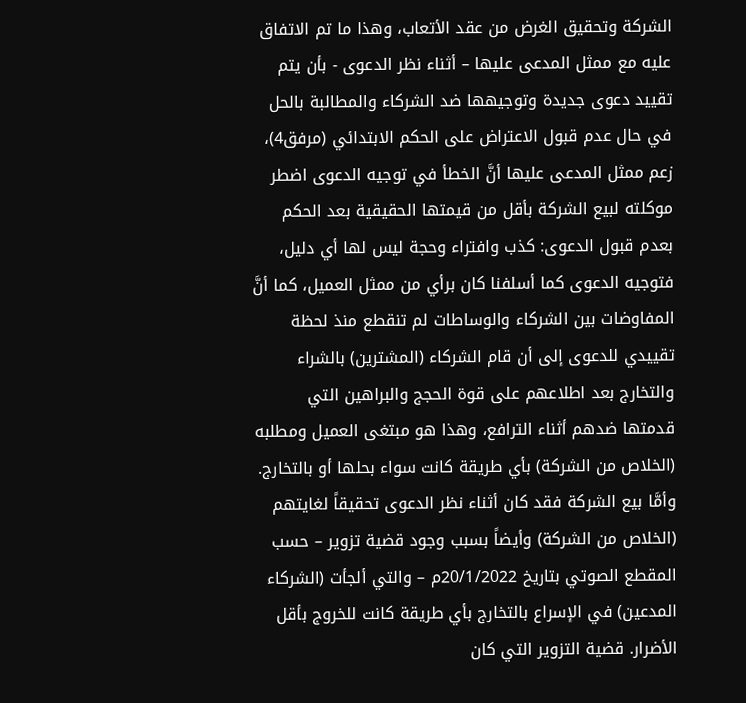الشركة وتحقيق الغرض من عقد الأتعاب، وهذا ما تم الاتفاق عليه مع ممثل المدعى عليها – أثناء نظر الدعوى - بأن يتم تقييد دعوى جديدة وتوجيهها ضد الشركاء والمطالبة بالحل في حال عدم قبول الاعتراض على الحكم الابتدائي (مرفق4)، زعم ممثل المدعى عليها أنَّ الخطأ في توجيه الدعوى اضطر موكلته لبيع الشركة بأقل من قيمتها الحقيقية بعد الحكم بعدم قبول الدعوى: كذب وافتراء وحجة ليس لها أي دليل، فتوجيه الدعوى كما أسلفنا كان برأي من ممثل العميل، كما أنَّ المفاوضات بين الشركاء والوساطات لم تنقطع منذ لحظة تقييدي للدعوى إلى أن قام الشركاء (المشترين) بالشراء والتخارج بعد اطلاعهم على قوة الحجج والبراهين التي قدمتها ضدهم أثناء الترافع، وهذا هو مبتغى العميل ومطلبه (الخلاص من الشركة) بأي طريقة كانت سواء بحلها أو بالتخارج. وأمَّا بيع الشركة فقد كان أثناء نظر الدعوى تحقيقاً لغايتهم (الخلاص من الشركة) وأيضاً بسبب وجود قضية تزوير – حسب المقطع الصوتي بتاريخ 20/1/2022م – والتي ألجأت (الشركاء المدعين) في الإسراع بالتخارج بأي طريقة كانت للخروج بأقل الأضرار. قضية التزوير التي كان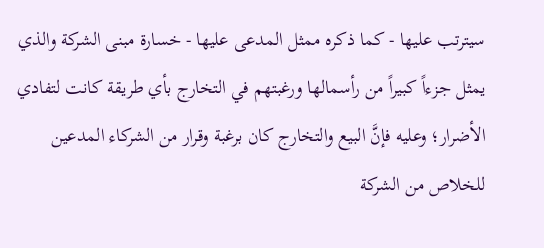سيترتب عليها - كما ذكره ممثل المدعى عليها - خسارة مبنى الشركة والذي يمثل جزءاً كبيراً من رأسمالها ورغبتهم في التخارج بأي طريقة كانت لتفادي الأضرار؛ وعليه فإنَّ البيع والتخارج كان برغبة وقرار من الشركاء المدعين للخلاص من الشركة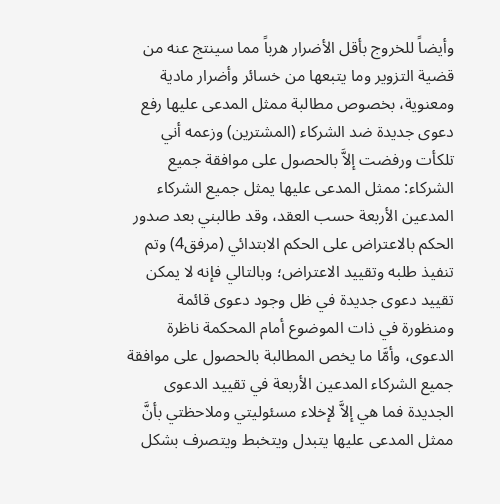وأيضاً للخروج بأقل الأضرار هرباً مما سينتج عنه من قضية التزوير وما يتبعها من خسائر وأضرار مادية ومعنوية، بخصوص مطالبة ممثل المدعى عليها رفع دعوى جديدة ضد الشركاء (المشترين) وزعمه أني تلكأت ورفضت إلاَّ بالحصول على موافقة جميع الشركاء: ممثل المدعى عليها يمثل جميع الشركاء المدعين الأربعة حسب العقد، وقد طالبني بعد صدور الحكم بالاعتراض على الحكم الابتدائي (مرفق4) وتم تنفيذ طلبه وتقييد الاعتراض؛ وبالتالي فإنه لا يمكن تقييد دعوى جديدة في ظل وجود دعوى قائمة ومنظورة في ذات الموضوع أمام المحكمة ناظرة الدعوى، وأمَّا ما يخص المطالبة بالحصول على موافقة جميع الشركاء المدعين الأربعة في تقييد الدعوى الجديدة فما هي إلاَّ لإخلاء مسئوليتي وملاحظتي بأنَّ ممثل المدعى عليها يتبدل ويتخبط ويتصرف بشكل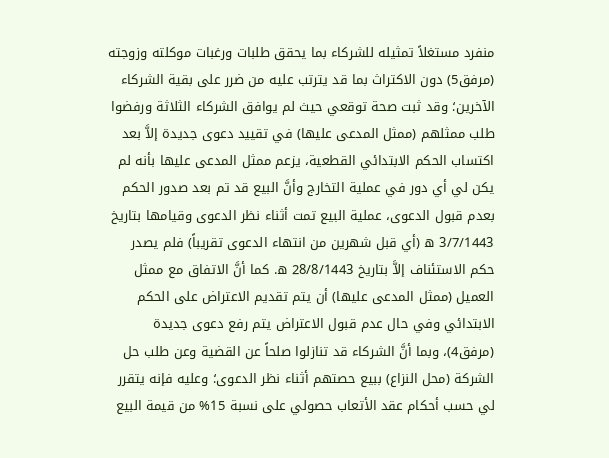منفرد مستغلاً تمثيله للشركاء بما يحقق طلبات ورغبات موكلته وزوجته (مرفق5) دون الاكتراث بما قد يترتب عليه من ضرر على بقية الشركاء الآخرين؛ وقد ثبت صحة توقعي حيث لم يوافق الشركاء الثلاثة ورفضوا طلب ممثلهم (ممثل المدعى عليها) في تقييد دعوى جديدة إلاَّ بعد اكتساب الحكم الابتدائي القطعية، يزعم ممثل المدعى عليها بأنه لم يكن لي أي دور في عملية التخارج وأنَّ البيع قد تم بعد صدور الحكم بعدم قبول الدعوى، عملية البيع تمت أثناء نظر الدعوى وقيامها بتاريخ 3/7/1443 ه (أي قبل شهرين من انتهاء الدعوى تقريباً) فلم يصدر حكم الاستئناف إلاَّ بتاريخ 28/8/1443 ه. كما أنَّ الاتفاق مع ممثل العميل (ممثل المدعى عليها) أن يتم تقديم الاعتراض على الحكم الابتدائي وفي حال عدم قبول الاعتراض يتم رفع دعوى جديدة (مرفق4)، وبما أنَّ الشركاء قد تنازلوا صلحاً عن القضية وعن طلب حل الشركة (محل النزاع) ببيع حصتهم أثناء نظر الدعوى؛ وعليه فإنه يتقرر لي حسب أحكام عقد الأتعاب حصولي على نسبة 15% من قيمة البيع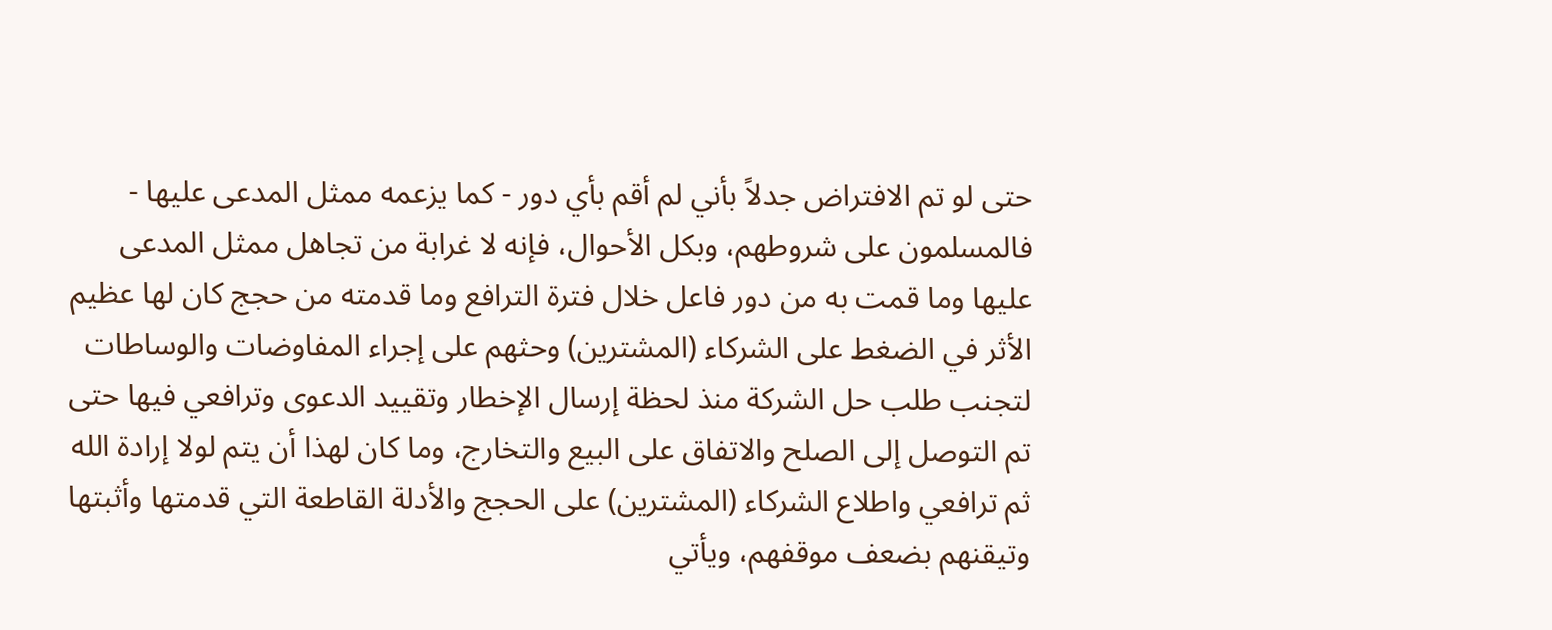حتى لو تم الافتراض جدلاً بأني لم أقم بأي دور - كما يزعمه ممثل المدعى عليها - فالمسلمون على شروطهم، وبكل الأحوال، فإنه لا غرابة من تجاهل ممثل المدعى عليها وما قمت به من دور فاعل خلال فترة الترافع وما قدمته من حجج كان لها عظيم الأثر في الضغط على الشركاء (المشترين) وحثهم على إجراء المفاوضات والوساطات لتجنب طلب حل الشركة منذ لحظة إرسال الإخطار وتقييد الدعوى وترافعي فيها حتى تم التوصل إلى الصلح والاتفاق على البيع والتخارج، وما كان لهذا أن يتم لولا إرادة الله ثم ترافعي واطلاع الشركاء (المشترين) على الحجج والأدلة القاطعة التي قدمتها وأثبتها وتيقنهم بضعف موقفهم، ويأتي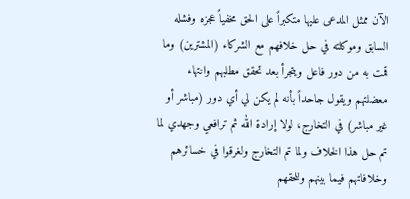الآن ممثل المدعى عليها متكبراً على الحق مخفياً عجزه وفشله السابق وموكلته في حل خلافهم مع الشركاء (المشترين) وما قمت به من دور فاعل ويتجرأ بعد تحقق مطلبهم وانتهاء معضلتهم ويقول جاحداً بأنه لم يكن لي أي دور (مباشر أو غير مباشر) في التخارج، لولا إرادة الله ثم ترافعي وجهدي لما تم حل هذا الخلاف ولما تم التخارج ولغرقوا في خسائرهم وخلافاتهم فيما بينهم وللحقهم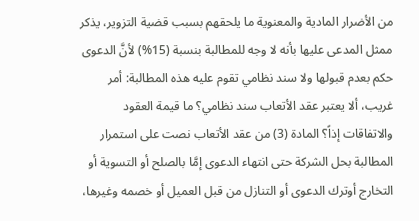من الأضرار المادية والمعنوية ما يلحقهم بسبب قضية التزوير، يذكر ممثل المدعى عليها بأنه لا وجه للمطالبة بنسبة (15%) لأنَّ الدعوى حكم بعدم قبولها ولا سند نظامي تقوم عليه هذه المطالبة: أمر غريب، ألا يعتبر عقد الأتعاب سند نظامي؟ ما قيمة العقود والاتفاقات إذاً؟ المادة (3) من عقد الأتعاب نصت على استمرار المطالبة بحل الشركة حتى انتهاء الدعوى إمَّا بالصلح أو التسوية أو التخارج أوترك الدعوى أو التنازل من قبل العميل أو خصمه وغيرها،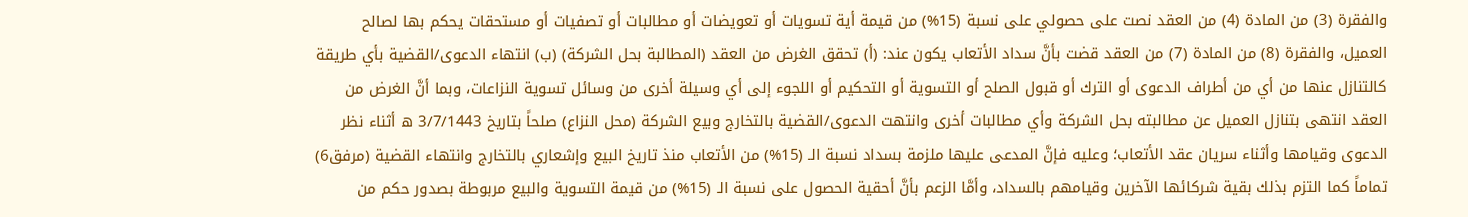والفقرة (3) من المادة (4) من العقد نصت على حصولي على نسبة (15%) من قيمة أية تسويات أو تعويضات أو مطالبات أو تصفيات أو مستحقات يحكم بها لصالح العميل، والفقرة (8) من المادة (7) من العقد قضت بأنَّ سداد الأتعاب يكون عند: (أ) تحقق الغرض من العقد (المطالبة بحل الشركة) (ب) انتهاء الدعوى/القضية بأي طريقة كالتنازل عنها من أي من أطراف الدعوى أو الترك أو قبول الصلح أو التسوية أو التحكيم أو اللجوء إلى أي وسيلة أخرى من وسائل تسوية النزاعات، وبما أنَّ الغرض من العقد انتهى بتنازل العميل عن مطالبته بحل الشركة وأي مطالبات أخرى وانتهت الدعوى/القضية بالتخارج وبيع الشركة (محل النزاع) صلحاً بتاريخ 3/7/1443 ه أثناء نظر الدعوى وقيامها وأثناء سريان عقد الأتعاب؛ وعليه فإنَّ المدعى عليها ملزمة بسداد نسبة الـ (15%) من الأتعاب منذ تاريخ البيع وإشعاري بالتخارج وانتهاء القضية (مرفق6) تماماً كما التزم بذلك بقية شركائها الآخرين وقيامهم بالسداد، وأمَّا الزعم بأنَّ أحقية الحصول على نسبة الـ (15%) من قيمة التسوية والبيع مربوطة بصدور حكم من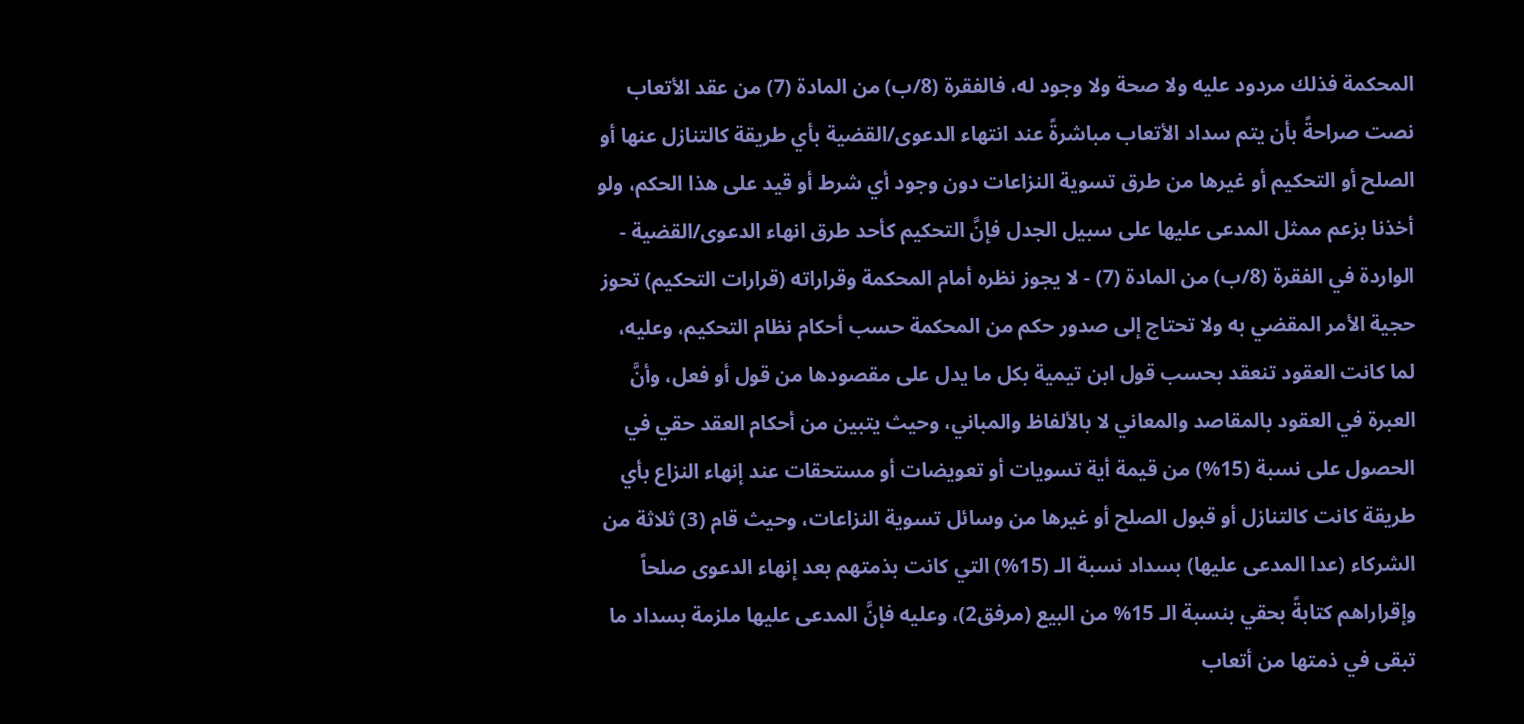المحكمة فذلك مردود عليه ولا صحة ولا وجود له، فالفقرة (8/ب) من المادة (7) من عقد الأتعاب نصت صراحةً بأن يتم سداد الأتعاب مباشرةً عند انتهاء الدعوى/القضية بأي طريقة كالتنازل عنها أو الصلح أو التحكيم أو غيرها من طرق تسوية النزاعات دون وجود أي شرط أو قيد على هذا الحكم، ولو أخذنا بزعم ممثل المدعى عليها على سبيل الجدل فإنَّ التحكيم كأحد طرق انهاء الدعوى/القضية - الواردة في الفقرة (8/ب) من المادة (7) - لا يجوز نظره أمام المحكمة وقراراته (قرارات التحكيم) تحوز حجية الأمر المقضي به ولا تحتاج إلى صدور حكم من المحكمة حسب أحكام نظام التحكيم، وعليه، لما كانت العقود تنعقد بحسب قول ابن تيمية بكل ما يدل على مقصودها من قول أو فعل، وأنَّ العبرة في العقود بالمقاصد والمعاني لا بالألفاظ والمباني، وحيث يتبين من أحكام العقد حقي في الحصول على نسبة (15%) من قيمة أية تسويات أو تعويضات أو مستحقات عند إنهاء النزاع بأي طريقة كانت كالتنازل أو قبول الصلح أو غيرها من وسائل تسوية النزاعات، وحيث قام (3) ثلاثة من الشركاء (عدا المدعى عليها) بسداد نسبة الـ (15%) التي كانت بذمتهم بعد إنهاء الدعوى صلحاً وإقراراهم كتابةً بحقي بنسبة الـ 15% من البيع (مرفق2)، وعليه فإنَّ المدعى عليها ملزمة بسداد ما تبقى في ذمتها من أتعاب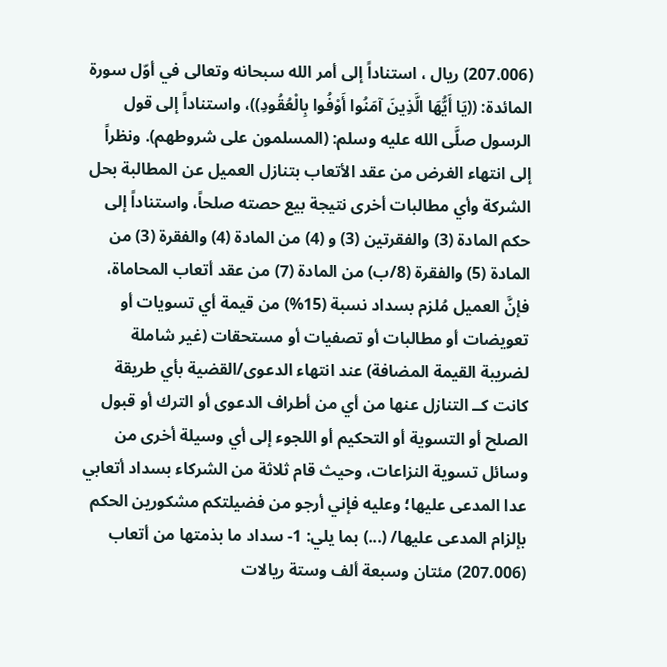(207.006) ريال ، استناداً إلى أمر الله سبحانه وتعالى في أوّل سورة المائدة: ((يَا أَيُّهَا الَّذِينَ آمَنُوا أَوْفُوا بِالْعُقُودِ))، واستناداً إلى قول الرسول صلَّى الله عليه وسلم: (المسلمون على شروطهم). ونظراً إلى انتهاء الغرض من عقد الأتعاب بتنازل العميل عن المطالبة بحل الشركة وأي مطالبات أخرى نتيجة بيع حصته صلحاً، واستناداً إلى حكم المادة (3) والفقرتين (3) و (4) من المادة (4) والفقرة (3) من المادة (5) والفقرة (8/ب) من المادة (7) من عقد أتعاب المحاماة، فإنَّ العميل مُلزم بسداد نسبة (15%) من قيمة أي تسويات أو تعويضات أو مطالبات أو تصفيات أو مستحقات (غير شاملة لضريبة القيمة المضافة) عند انتهاء الدعوى/القضية بأي طريقة كانت كــ التنازل عنها من أي من أطراف الدعوى أو الترك أو قبول الصلح أو التسوية أو التحكيم أو اللجوء إلى أي وسيلة أخرى من وسائل تسوية النزاعات، وحيث قام ثلاثة من الشركاء بسداد أتعابي عدا المدعى عليها؛ وعليه فإني أرجو من فضيلتكم مشكورين الحكم بإلزام المدعى عليها/ (...) بما يلي: 1- سداد ما بذمتها من أتعاب (207.006) مئتان وسبعة ألف وستة ريالات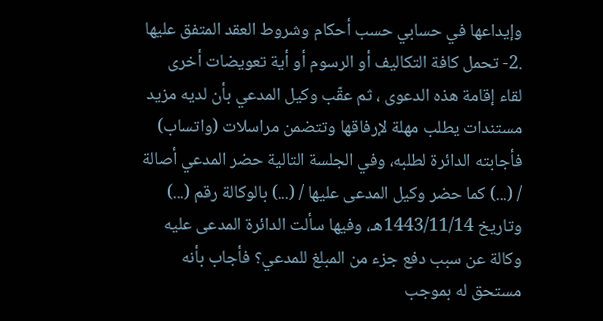وإيداعها في حسابي حسب أحكام وشروط العقد المتفق عليها .2- تحمل كافة التكاليف أو الرسوم أو أية تعويضات أخرى لقاء إقامة هذه الدعوى ، ثم عقّب وكيل المدعي بأن لديه مزيد مستندات يطلب مهلة لإرفاقها وتتضمن مراسلات (واتساب) فأجابته الدائرة لطلبه، وفي الجلسة التالية حضر المدعي أصالة / (...) كما حضر وكيل المدعى عليها / (...) بالوكالة رقم (...) وتاريخ 1443/11/14هـ، وفيها سألت الدائرة المدعى عليه وكالة عن سبب دفع جزء من المبلغ للمدعي؟ فأجاب بأنه مستحق له بموجب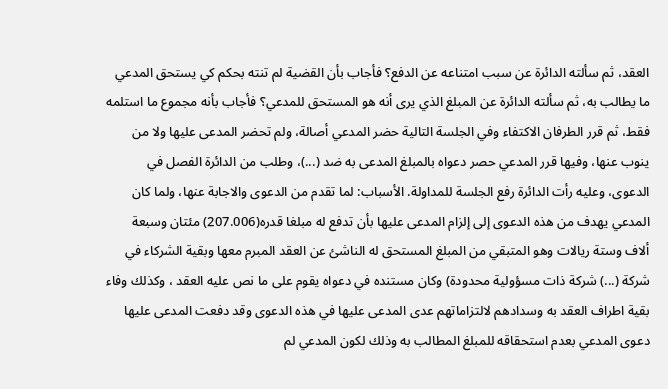العقد، ثم سألته الدائرة عن سبب امتناعه عن الدفع؟ فأجاب بأن القضية لم تنته بحكم كي يستحق المدعي ما يطالب به، ثم سألته الدائرة عن المبلغ الذي يرى أنه هو المستحق للمدعي؟ فأجاب بأنه مجموع ما استلمه فقط، ثم قرر الطرفان الاكتفاء وفي الجلسة التالية حضر المدعي أصالة، ولم تحضر المدعى عليها ولا من ينوب عنها، وفيها قرر المدعي حصر دعواه بالمبلغ المدعى به ضد (...)، وطلب من الدائرة الفصل في الدعوى، وعليه رأت الدائرة رفع الجلسة للمداولة. الأسباب: لما تقدم من الدعوى والاجابة عنها، ولما كان المدعي يهدف من هذه الدعوى إلى إلزام المدعى عليها بأن تدفع له مبلغا قدره(207.006) مئتان وسبعة ألاف وستة ريالات وهو المتبقي من المبلغ المستحق له الناشئ عن العقد المبرم معها وبقية الشركاء في شركة (...) شركة ذات مسؤولية محدودة) وكان مستنده في دعواه يقوم على ما نص عليه العقد ، وكذلك وفاء بقية اطراف العقد به وسدادهم لالتزاماتهم عدى المدعى عليها في هذه الدعوى وقد دفعت المدعى عليها دعوى المدعي بعدم استحقاقه للمبلغ المطالب به وذلك لكون المدعي لم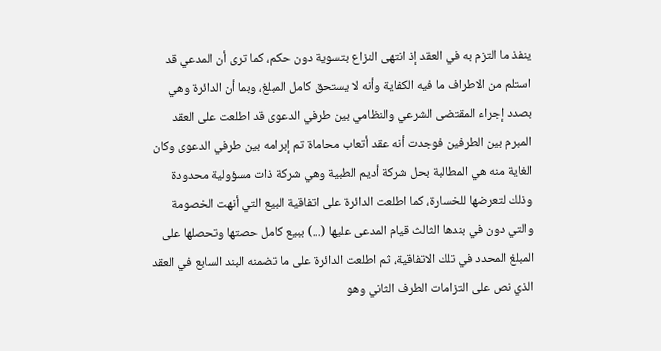ينفذ ما التزم به في العقد إذ انتهى النزاع بتسوية دون حكم، كما ترى أن المدعي قد استلم من الاطراف ما فيه الكفاية وأنه لا يستحق كامل المبلغ، وبما أن الدائرة وهي بصدد إجراء المقتضى الشرعي والنظامي بين طرفي الدعوى قد اطلعت على العقد المبرم بين الطرفين فوجدت أنه عقد أتعاب محاماة تم إبرامه بين طرفي الدعوى وكان الغاية منه هي المطالبة بحل شركة أديم الطبية وهي شركة ذات مسؤولية محدودة وذلك لتعرضها للخسارة، كما اطلعت الدائرة على اتفاقية البيع التي أنهت الخصومة والتي دون في بندها الثالث قيام المدعى عليها (...) ببيع كامل حصتها وتحصلها على المبلغ المحدد في تلك الاتفاقية، ثم اطلعت الدائرة على ما تضمنه البند السابع في العقد الذي نص على التزامات الطرف الثاني وهو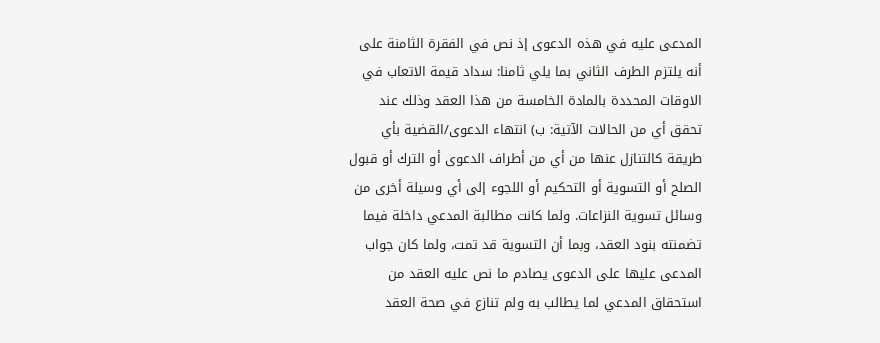المدعى عليه في هذه الدعوى إذ نص في الفقرة الثامنة على أنه يلتزم الطرف الثاني بما يلي ثامنا: سداد قيمة الاتعاب في الاوقات المحددة بالمادة الخامسة من هذا العقد وذلك عند تحقق أي من الحالات الآتية: ب) انتهاء الدعوى/القضية بأي طريقة كالتنازل عنها من أي من أطراف الدعوى أو الترك أو قبول الصلح أو التسوية أو التحكيم أو اللجوء إلى أي وسيلة أخرى من وسائل تسوية النزاعات. ولما كانت مطالبة المدعي داخلة فيما تضمنته بنود العقد، وبما أن التسوية قد تمت، ولما كان جواب المدعى عليها على الدعوى يصادم ما نص عليه العقد من استحقاق المدعي لما يطالب به ولم تنازع في صحة العقد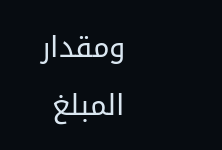ومقدار المبلغ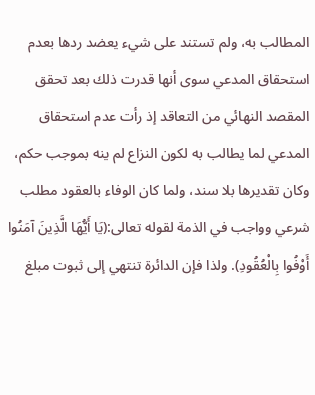المطالب به، ولم تستند على شيء يعضد ردها بعدم استحقاق المدعي سوى أنها قدرت ذلك بعد تحقق المقصد النهائي من التعاقد إذ رأت عدم استحقاق المدعي لما يطالب به لكون النزاع لم ينه بموجب حكم، وكان تقديرها بلا سند، ولما كان الوفاء بالعقود مطلب شرعي وواجب في الذمة لقوله تعالى:(يَا أَيُّهَا الَّذِينَ آمَنُوا أَوْفُوا بِالْعُقُودِ). ولذا فإن الدائرة تنتهي إلى ثبوت مبلغ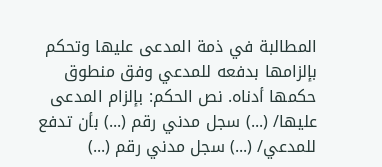المطالبة في ذمة المدعى عليها وتحكم بإلزامها بدفعه للمدعي وفق منطوق حكمها أدناه. نص الحكم: بإلزام المدعى عليها/ (...) سجل مدني رقم (...) بأن تدفع للمدعي/ (...) سجل مدني رقم (...)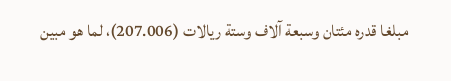مبلغا قدره مئتان وسبعة آلاف وستة ريالات (207.006)، لما هو مبين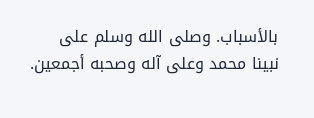بالأسباب. وصلى الله وسلم على نبينا محمد وعلى آله وصحبه أجمعين.